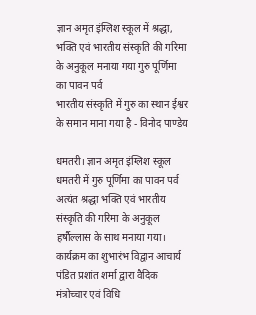ज्ञान अमृत इंग्लिश स्कूल में श्रद्धा, भक्ति एवं भारतीय संस्कृति की गरिमा के अनुकूल मनाया गया गुरु पूर्णिमा का पावन पर्व
भारतीय संस्कृति में गुरु का स्थान ईश्वर के समान माना गया है - विनोद पाण्डेय

धमतरी। ज्ञान अमृत इंग्लिश स्कूल धमतरी में गुरु पूर्णिमा का पावन पर्व अत्यंत श्रद्धा भक्ति एवं भारतीय संस्कृति की गरिमा के अनुकूल हर्षौल्लास के साथ मनाया गया। कार्यक्रम का शुभारंभ विद्वान आचार्य पंडित प्रशांत शर्मा द्वारा वैदिक मंत्रोच्चार एवं विधि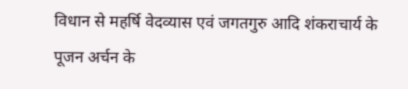विधान से महर्षि वेदव्यास एवं जगतगुरु आदि शंकराचार्य के पूजन अर्चन के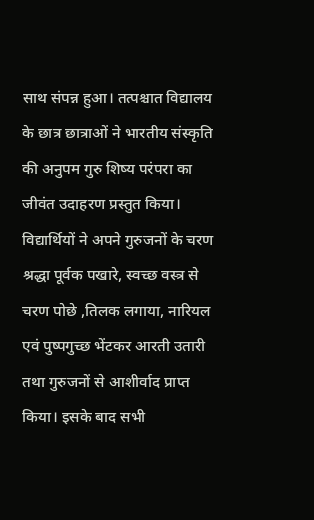साथ संपन्न हुआ। तत्पश्चात विद्यालय के छात्र छात्राओं ने भारतीय संस्कृति की अनुपम गुरु शिष्य परंपरा का जीवंत उदाहरण प्रस्तुत किया। विद्यार्थियों ने अपने गुरुजनों के चरण श्रद्धा पूर्वक पखारे, स्वच्छ वस्त्र से चरण पोछे ,तिलक लगाया, नारियल एवं पुष्पगुच्छ भेंटकर आरती उतारी तथा गुरुजनों से आशीर्वाद प्राप्त किया। इसके बाद सभी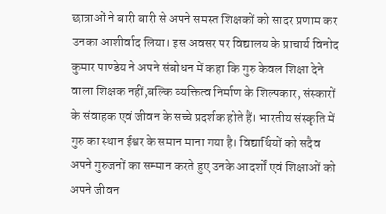छात्राओं ने बारी बारी से अपने समस्त शिक्षकों को सादर प्रणाम कर उनका आशीर्वाद लिया। इस अवसर पर विद्यालय के प्राचार्य विनोद कुमार पाण्डेय ने अपने संबोधन में कहा कि गुरु केवल शिक्षा देने वाला शिक्षक नहीं,बल्कि व्यक्तित्व निर्माण के शिल्पकार, संस्कारों के संवाहक एवं जीवन के सच्चे प्रदर्शक होते हैं। भारतीय संस्कृति में गुरु का स्थान ईश्वर के समान माना गया है। विद्यार्थियों को सदैव अपने गुरुजनों का सम्मान करते हुए उनके आदर्शों एवं शिक्षाओं को अपने जीवन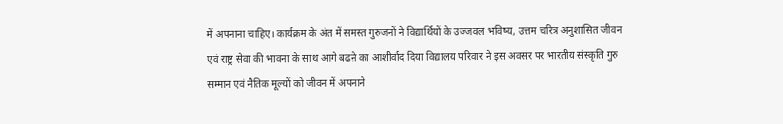में अपनाना चाहिए। कार्यक्रम के अंत में समस्त गुरुजनों ने विद्यार्थियों के उज्जवल भविष्य, उत्तम चरित्र अनुशासित जीवन एवं राष्ट्र सेवा की भावना के साथ आगे बढऩे का आशीर्वाद दिया विद्यालय परिवार ने इस अवसर पर भारतीय संस्कृति गुरु सम्मान एवं नैतिक मूल्यों को जीवन में अपनाने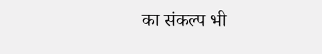का संकल्प भी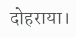दोहराया।